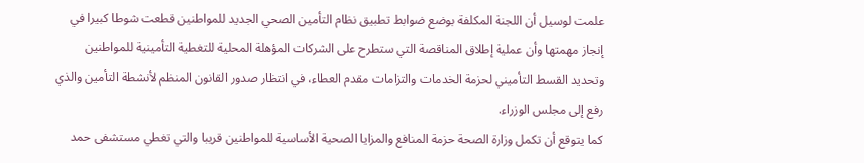علمت لوسيل أن اللجنة المكلفة بوضع ضوابط تطبيق نظام التأمين الصحي الجديد للمواطنين قطعت شوطا كبيرا في إنجاز مهمتها وأن عملية إطلاق المناقصة التي ستطرح على الشركات المؤهلة المحلية للتغطية التأمينية للمواطنين وتحديد القسط التأميني لحزمة الخدمات والتزامات مقدم العطاء، في انتظار صدور القانون المنظم لأنشطة التأمين والذي رفع إلى مجلس الوزراء.
كما يتوقع أن تكمل وزارة الصحة حزمة المنافع والمزايا الصحية الأساسية للمواطنين قريبا والتي تغطي مستشفى حمد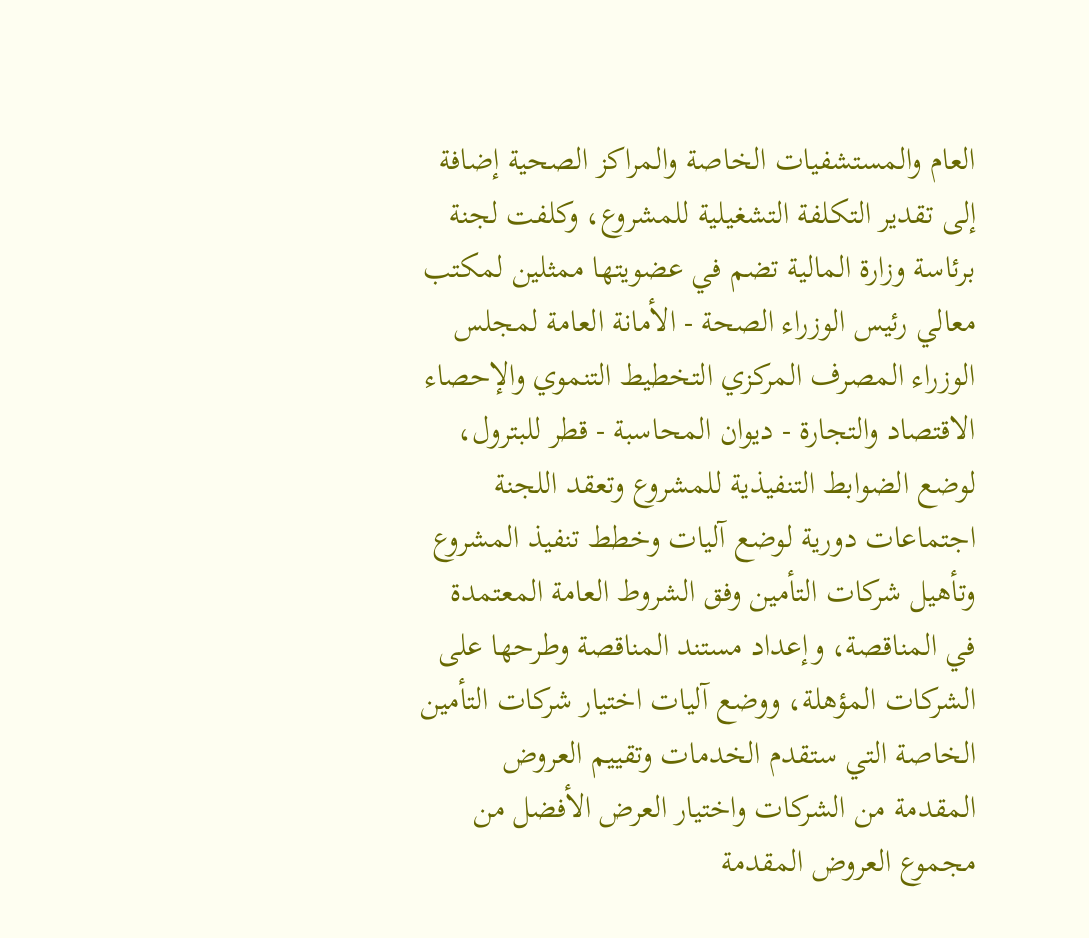العام والمستشفيات الخاصة والمراكز الصحية إضافة إلى تقدير التكلفة التشغيلية للمشروع، وكلفت لجنة برئاسة وزارة المالية تضم في عضويتها ممثلين لمكتب معالي رئيس الوزراء الصحة - الأمانة العامة لمجلس الوزراء المصرف المركزي التخطيط التنموي والإحصاء الاقتصاد والتجارة - ديوان المحاسبة - قطر للبترول، لوضع الضوابط التنفيذية للمشروع وتعقد اللجنة اجتماعات دورية لوضع آليات وخطط تنفيذ المشروع وتأهيل شركات التأمين وفق الشروط العامة المعتمدة في المناقصة، وإعداد مستند المناقصة وطرحها على الشركات المؤهلة، ووضع آليات اختيار شركات التأمين الخاصة التي ستقدم الخدمات وتقييم العروض المقدمة من الشركات واختيار العرض الأفضل من مجموع العروض المقدمة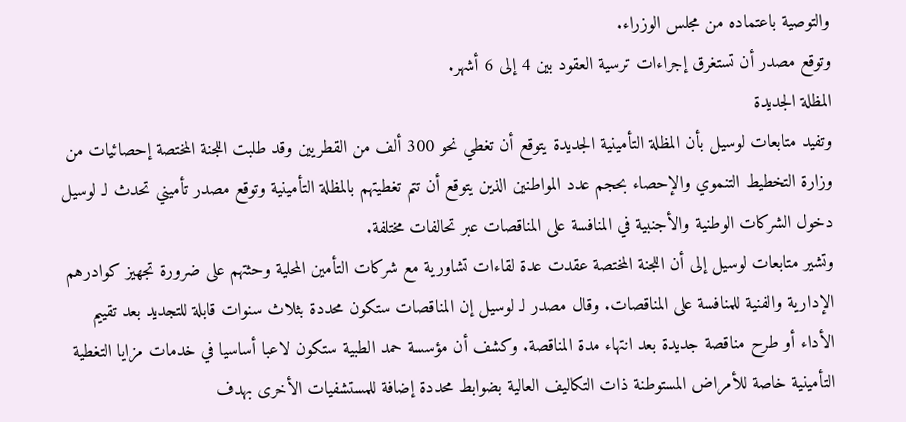والتوصية باعتماده من مجلس الوزراء.
وتوقع مصدر أن تستغرق إجراءات ترسية العقود بين 4 إلى 6 أشهر.
المظلة الجديدة
وتفيد متابعات لوسيل بأن المظلة التأمينية الجديدة يتوقع أن تغطي نحو 300 ألف من القطريين وقد طلبت اللجنة المختصة إحصائيات من وزارة التخطيط التنموي والإحصاء بحجم عدد المواطنين الذين يتوقع أن تتم تغطيتهم بالمظلة التأمينية وتوقع مصدر تأميني تحدث لـ لوسيل دخول الشركات الوطنية والأجنبية في المنافسة على المناقصات عبر تحالفات مختلفة.
وتشير متابعات لوسيل إلى أن اللجنة المختصة عقدت عدة لقاءات تشاورية مع شركات التأمين المحلية وحثتهم على ضرورة تجهيز كوادرهم الإدارية والفنية للمنافسة على المناقصات. وقال مصدر لـ لوسيل إن المناقصات ستكون محددة بثلاث سنوات قابلة للتجديد بعد تقييم الأداء أو طرح مناقصة جديدة بعد انتهاء مدة المناقصة. وكشف أن مؤسسة حمد الطبية ستكون لاعبا أساسيا في خدمات مزايا التغطية التأمينية خاصة للأمراض المستوطنة ذات التكاليف العالية بضوابط محددة إضافة للمستشفيات الأخرى بهدف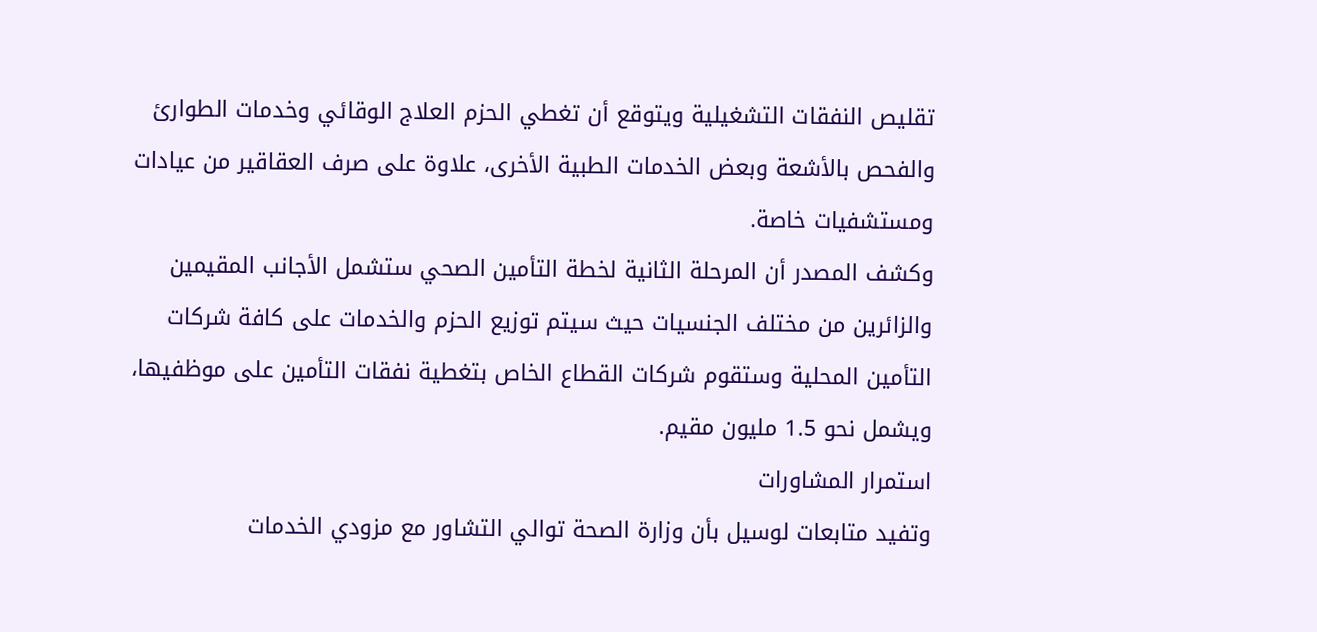تقليص النفقات التشغيلية ويتوقع أن تغطي الحزم العلاج الوقائي وخدمات الطوارئ والفحص بالأشعة وبعض الخدمات الطبية الأخرى، علاوة على صرف العقاقير من عيادات ومستشفيات خاصة.
وكشف المصدر أن المرحلة الثانية لخطة التأمين الصحي ستشمل الأجانب المقيمين والزائرين من مختلف الجنسيات حيث سيتم توزيع الحزم والخدمات على كافة شركات التأمين المحلية وستقوم شركات القطاع الخاص بتغطية نفقات التأمين على موظفيها، ويشمل نحو 1.5 مليون مقيم.
استمرار المشاورات
وتفيد متابعات لوسيل بأن وزارة الصحة توالي التشاور مع مزودي الخدمات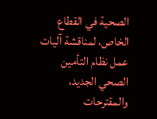الصحية في القطاع الخاص، لمناقشة آليات عمل نظام التأمين الصحي الجديد، والمقترحات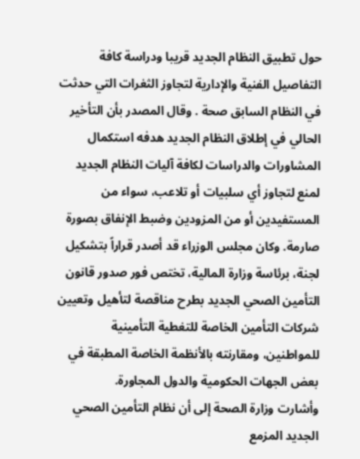حول تطبيق النظام الجديد قريبا ودراسة كافة التفاصيل الفنية والإدارية لتجاوز الثغرات التي حدثت في النظام السابق صحة . وقال المصدر بأن التأخير الحالي في إطلاق النظام الجديد هدفه استكمال المشاورات والدراسات لكافة آليات النظام الجديد لمنع لتجاوز أي سلبيات أو تلاعب، سواء من المستفيدين أو من المزودين وضبط الإنفاق بصورة صارمة. وكان مجلس الوزراء قد أصدر قراراً بتشكيل لجنة، برئاسة وزارة المالية، تختص فور صدور قانون التأمين الصحي الجديد بطرح مناقصة لتأهيل وتعيين شركات التأمين الخاصة للتغطية التأمينية للمواطنين، ومقارنته بالأنظمة الخاصة المطبقة في بعض الجهات الحكومية والدول المجاورة.
وأشارت وزارة الصحة إلى أن نظام التأمين الصحي الجديد المزمع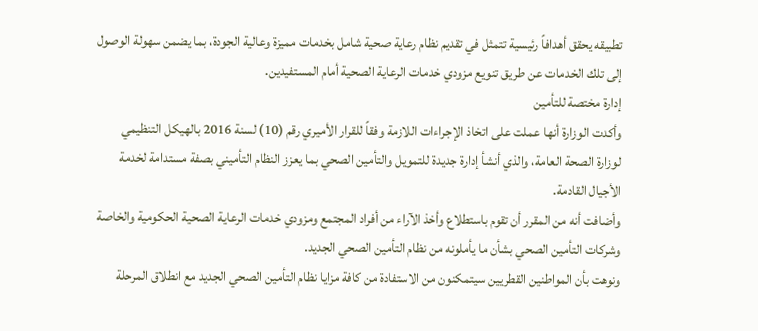تطبيقه يحقق أهدافاً رئيسية تتمثل في تقديم نظام رعاية صحية شامل بخدمات مميزة وعالية الجودة، بما يضمن سهولة الوصول إلى تلك الخدمات عن طريق تنويع مزودي خدمات الرعاية الصحية أمام المستفيدين.
إدارة مختصة للتأمين
وأكدت الوزارة أنها عملت على اتخاذ الإجراءات اللازمة وفقاً للقرار الأميري رقم (10) لسنة 2016 بالهيكل التنظيمي لوزارة الصحة العامة، والذي أنشأ إدارة جديدة للتمويل والتأمين الصحي بما يعزز النظام التأميني بصفة مستدامة لخدمة الأجيال القادمة.
وأضافت أنه من المقرر أن تقوم باستطلاع وأخذ الآراء من أفراد المجتمع ومزودي خدمات الرعاية الصحية الحكومية والخاصة وشركات التأمين الصحي بشأن ما يأملونه من نظام التأمين الصحي الجديد.
ونوهت بأن المواطنين القطريين سيتمكنون من الاستفادة من كافة مزايا نظام التأمين الصحي الجديد مع انطلاق المرحلة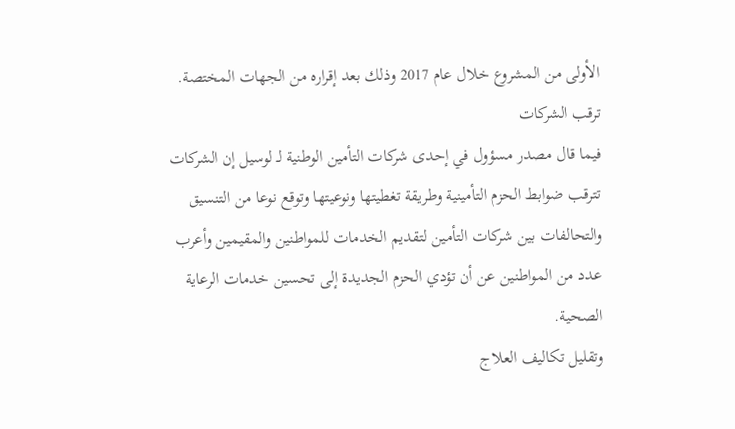الأولى من المشروع خلال عام 2017 وذلك بعد إقراره من الجهات المختصة.
ترقب الشركات
فيما قال مصدر مسؤول في إحدى شركات التأمين الوطنية لـ لوسيل إن الشركات تترقب ضوابط الحزم التأمينية وطريقة تغطيتها ونوعيتها وتوقع نوعا من التنسيق والتحالفات بين شركات التأمين لتقديم الخدمات للمواطنين والمقيمين وأعرب عدد من المواطنين عن أن تؤدي الحزم الجديدة إلى تحسين خدمات الرعاية الصحية.
وتقليل تكاليف العلاج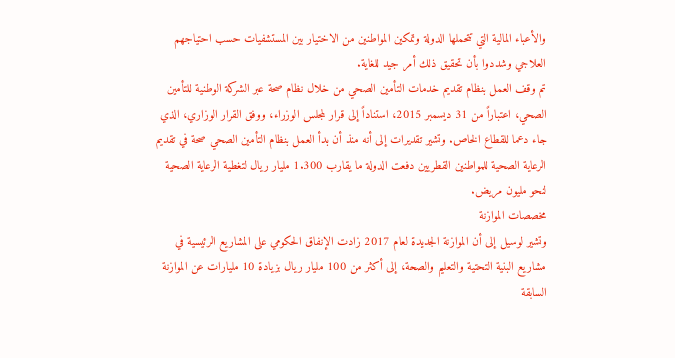والأعباء المالية التي تتحملها الدولة وتمكين المواطنين من الاختيار بين المستشفيات حسب احتياجهم العلاجي وشددوا بأن تحقيق ذلك أمر جيد للغاية.
تم وقف العمل بنظام تقديم خدمات التأمين الصحي من خلال نظام صحة عبر الشركة الوطنية للتأمين الصحي، اعتباراً من 31 ديسمبر 2015، استناداً إلى قرار لمجلس الوزراء، ووفق القرار الوزاري، الذي جاء دعما للقطاع الخاص. وتشير تقديرات إلى أنه منذ أن بدأ العمل بنظام التأمين الصحي صحة في تقديم الرعاية الصحية للمواطنين القطريين دفعت الدولة ما يقارب 1.300 مليار ريال لتغطية الرعاية الصحية لنحو مليون مريض.
مخصصات الموازنة
وتشير لوسيل إلى أن الموازنة الجديدة لعام 2017 زادت الإنفاق الحكومي على المشاريع الرئيسية في مشاريع البنية التحتية والتعليم والصحة، إلى أكثر من 100 مليار ريال بزيادة 10 مليارات عن الموازنة السابقة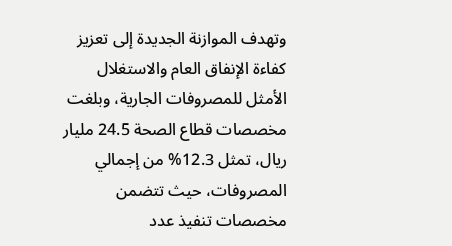وتهدف الموازنة الجديدة إلى تعزيز كفاءة الإنفاق العام والاستغلال الأمثل للمصروفات الجارية، وبلغت مخصصات قطاع الصحة 24.5 مليار ريال، تمثل 12.3% من إجمالي المصروفات، حيث تتضمن مخصصات تنفيذ عدد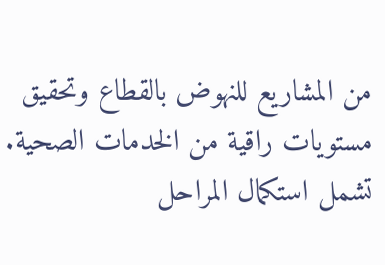من المشاريع للنهوض بالقطاع وتحقيق مستويات راقية من الخدمات الصحية.
تشمل استكمال المراحل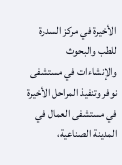الأخيرة في مركز السدرة للطب والبحوث والإنشاءات في مستشفى نوفر وتنفيذ المراحل الأخيرة في مستشفى العمال في المدينة الصناعية،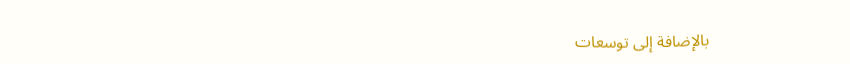بالإضافة إلى توسعات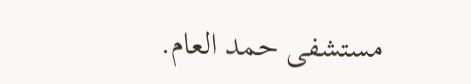مستشفى حمد العام.